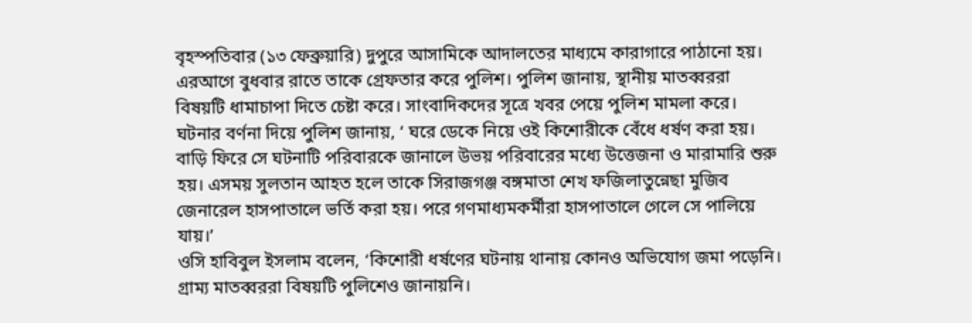বৃহস্পতিবার (১৩ ফেব্রুয়ারি) দুপুরে আসামিকে আদালতের মাধ্যমে কারাগারে পাঠানো হয়। এরআগে বুধবার রাতে তাকে গ্রেফতার করে পুলিশ। পুলিশ জানায়, স্থানীয় মাতব্বররা বিষয়টি ধামাচাপা দিতে চেষ্টা করে। সাংবাদিকদের সূত্রে খবর পেয়ে পুলিশ মামলা করে।
ঘটনার বর্ণনা দিয়ে পুলিশ জানায়, ‘ ঘরে ডেকে নিয়ে ওই কিশোরীকে বেঁধে ধর্ষণ করা হয়। বাড়ি ফিরে সে ঘটনাটি পরিবারকে জানালে উভয় পরিবারের মধ্যে উত্তেজনা ও মারামারি শুরু হয়। এসময় সুলতান আহত হলে তাকে সিরাজগঞ্জ বঙ্গমাতা শেখ ফজিলাতুন্নেছা মুজিব জেনারেল হাসপাতালে ভর্তি করা হয়। পরে গণমাধ্যমকর্মীরা হাসপাতালে গেলে সে পালিয়ে যায়।’
ওসি হাবিবুল ইসলাম বলেন, ‘কিশোরী ধর্ষণের ঘটনায় থানায় কোনও অভিযোগ জমা পড়েনি। গ্রাম্য মাতব্বররা বিষয়টি পুলিশেও জানায়নি।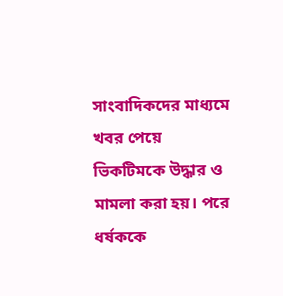সাংবাদিকদের মাধ্যমে খবর পেয়ে ভিকটিমকে উদ্ধার ও মামলা করা হয়। পরে ধর্ষককে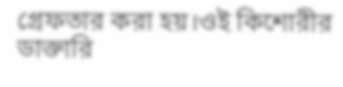গ্রেফতার করা হয়।ওই কিশোরীর ডাক্তারি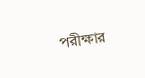পরীক্ষার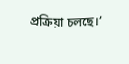প্রক্রিয়া চলছে।’